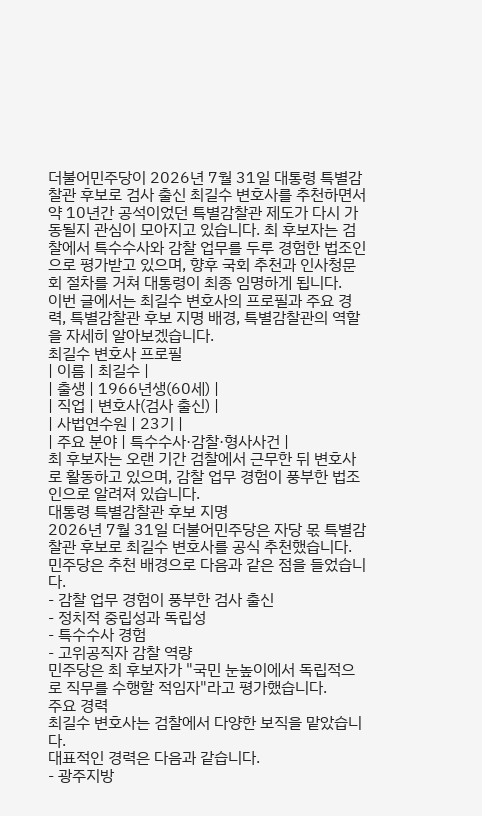더불어민주당이 2026년 7월 31일 대통령 특별감찰관 후보로 검사 출신 최길수 변호사를 추천하면서 약 10년간 공석이었던 특별감찰관 제도가 다시 가동될지 관심이 모아지고 있습니다. 최 후보자는 검찰에서 특수수사와 감찰 업무를 두루 경험한 법조인으로 평가받고 있으며, 향후 국회 추천과 인사청문회 절차를 거쳐 대통령이 최종 임명하게 됩니다.
이번 글에서는 최길수 변호사의 프로필과 주요 경력, 특별감찰관 후보 지명 배경, 특별감찰관의 역할을 자세히 알아보겠습니다.
최길수 변호사 프로필
| 이름 | 최길수 |
| 출생 | 1966년생(60세) |
| 직업 | 변호사(검사 출신) |
| 사법연수원 | 23기 |
| 주요 분야 | 특수수사·감찰·형사사건 |
최 후보자는 오랜 기간 검찰에서 근무한 뒤 변호사로 활동하고 있으며, 감찰 업무 경험이 풍부한 법조인으로 알려져 있습니다.
대통령 특별감찰관 후보 지명
2026년 7월 31일 더불어민주당은 자당 몫 특별감찰관 후보로 최길수 변호사를 공식 추천했습니다.
민주당은 추천 배경으로 다음과 같은 점을 들었습니다.
- 감찰 업무 경험이 풍부한 검사 출신
- 정치적 중립성과 독립성
- 특수수사 경험
- 고위공직자 감찰 역량
민주당은 최 후보자가 "국민 눈높이에서 독립적으로 직무를 수행할 적임자"라고 평가했습니다.
주요 경력
최길수 변호사는 검찰에서 다양한 보직을 맡았습니다.
대표적인 경력은 다음과 같습니다.
- 광주지방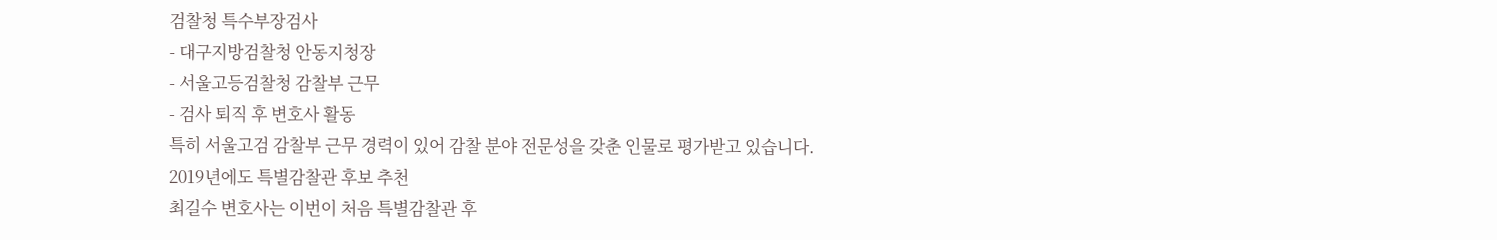검찰청 특수부장검사
- 대구지방검찰청 안동지청장
- 서울고등검찰청 감찰부 근무
- 검사 퇴직 후 변호사 활동
특히 서울고검 감찰부 근무 경력이 있어 감찰 분야 전문성을 갖춘 인물로 평가받고 있습니다.
2019년에도 특별감찰관 후보 추천
최길수 변호사는 이번이 처음 특별감찰관 후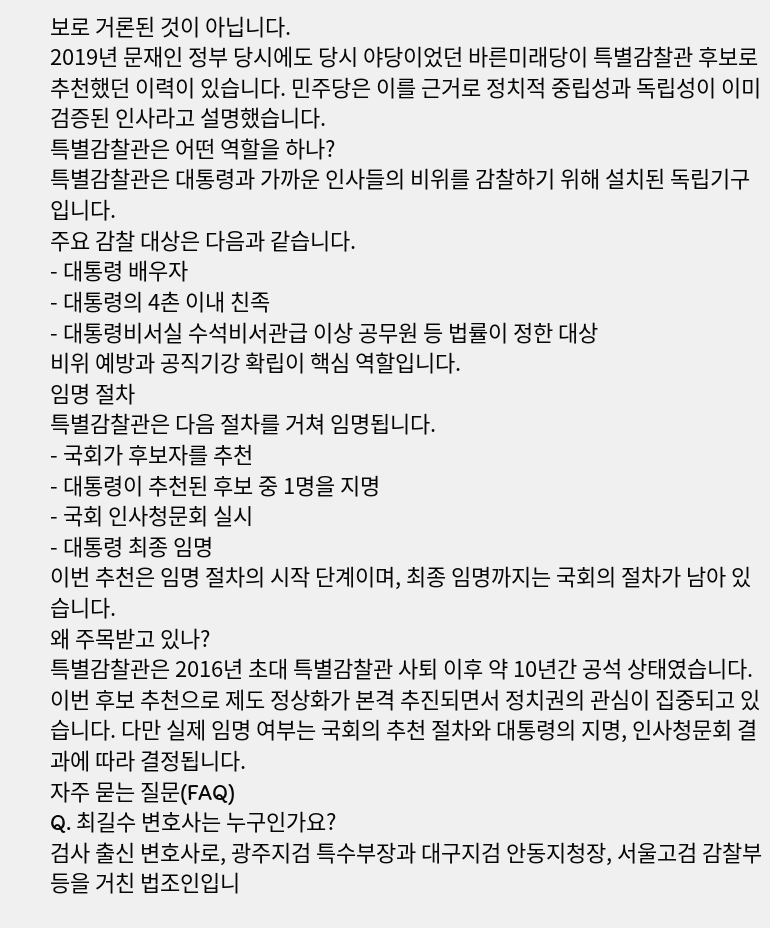보로 거론된 것이 아닙니다.
2019년 문재인 정부 당시에도 당시 야당이었던 바른미래당이 특별감찰관 후보로 추천했던 이력이 있습니다. 민주당은 이를 근거로 정치적 중립성과 독립성이 이미 검증된 인사라고 설명했습니다.
특별감찰관은 어떤 역할을 하나?
특별감찰관은 대통령과 가까운 인사들의 비위를 감찰하기 위해 설치된 독립기구입니다.
주요 감찰 대상은 다음과 같습니다.
- 대통령 배우자
- 대통령의 4촌 이내 친족
- 대통령비서실 수석비서관급 이상 공무원 등 법률이 정한 대상
비위 예방과 공직기강 확립이 핵심 역할입니다.
임명 절차
특별감찰관은 다음 절차를 거쳐 임명됩니다.
- 국회가 후보자를 추천
- 대통령이 추천된 후보 중 1명을 지명
- 국회 인사청문회 실시
- 대통령 최종 임명
이번 추천은 임명 절차의 시작 단계이며, 최종 임명까지는 국회의 절차가 남아 있습니다.
왜 주목받고 있나?
특별감찰관은 2016년 초대 특별감찰관 사퇴 이후 약 10년간 공석 상태였습니다.
이번 후보 추천으로 제도 정상화가 본격 추진되면서 정치권의 관심이 집중되고 있습니다. 다만 실제 임명 여부는 국회의 추천 절차와 대통령의 지명, 인사청문회 결과에 따라 결정됩니다.
자주 묻는 질문(FAQ)
Q. 최길수 변호사는 누구인가요?
검사 출신 변호사로, 광주지검 특수부장과 대구지검 안동지청장, 서울고검 감찰부 등을 거친 법조인입니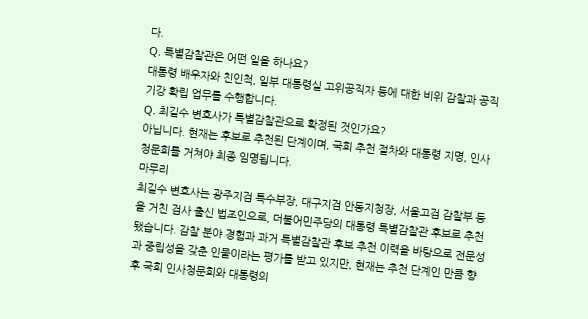다.
Q. 특별감찰관은 어떤 일을 하나요?
대통령 배우자와 친인척, 일부 대통령실 고위공직자 등에 대한 비위 감찰과 공직기강 확립 업무를 수행합니다.
Q. 최길수 변호사가 특별감찰관으로 확정된 것인가요?
아닙니다. 현재는 후보로 추천된 단계이며, 국회 추천 절차와 대통령 지명, 인사청문회를 거쳐야 최종 임명됩니다.
마무리
최길수 변호사는 광주지검 특수부장, 대구지검 안동지청장, 서울고검 감찰부 등을 거친 검사 출신 법조인으로, 더불어민주당의 대통령 특별감찰관 후보로 추천됐습니다. 감찰 분야 경험과 과거 특별감찰관 후보 추천 이력을 바탕으로 전문성과 중립성을 갖춘 인물이라는 평가를 받고 있지만, 현재는 추천 단계인 만큼 향후 국회 인사청문회와 대통령의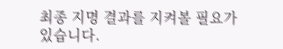최종 지명 결과를 지켜볼 필요가 있습니다.